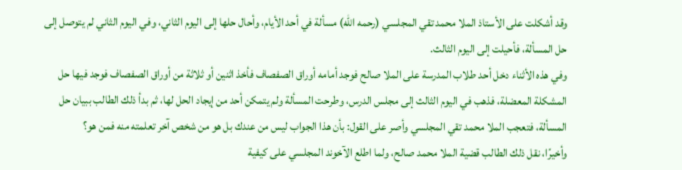وقد أشكلت على الأستاذ الملا محمد تقي المجلسي (رحمه الله) مسألة في أحد الأيام، وأحال حلها إلى اليوم الثاني، وفي اليوم الثاني لم يتوصل إلى حل المسألة، فأحيلت إلى اليوم الثالث.
وفي هذه الأثناء دخل أحد طلاب المدرسة على الملا صالح فوجد أمامه أوراق الصفصاف فأخذ اثنين أو ثلاثة من أوراق الصفصاف فوجد فيها حل المشكلة المعضلة، فذهب في اليوم الثالث إلى مجلس الدرس، وطرحت المسألة ولم يتمكن أحد من إيجاد الحل لها، ثم بدأ ذلك الطالب ببيان حل المسألة، فتعجب الملا محمد تقي المجلسي وأصر على القول: بأن هذا الجواب ليس من عندك بل هو من شخص آخر تعلمته منه فمن هو؟
وأخيرًا، نقل ذلك الطالب قضية الملا محمد صالح، ولما اطلع الآخوند المجلسي على كيفية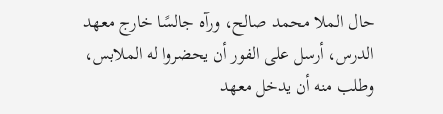حال الملا محمد صالح، ورآه جالسًا خارج معهد الدرس، أرسل على الفور أن يحضروا له الملابس، وطلب منه أن يدخل معهد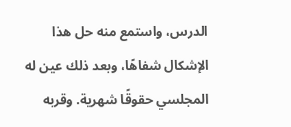الدرس، واستمع منه حل هذا الإشكال شفاهًا، وبعد ذلك عين له المجلسي حقوقًا شهرية. وقربه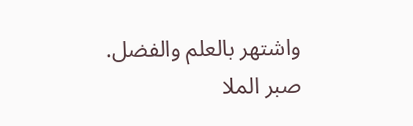واشتهر بالعلم والفضل.
صبر الملا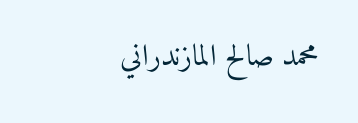محمد صالح المازندراني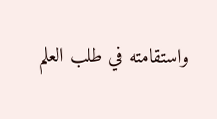واستقامته في طلب العلم